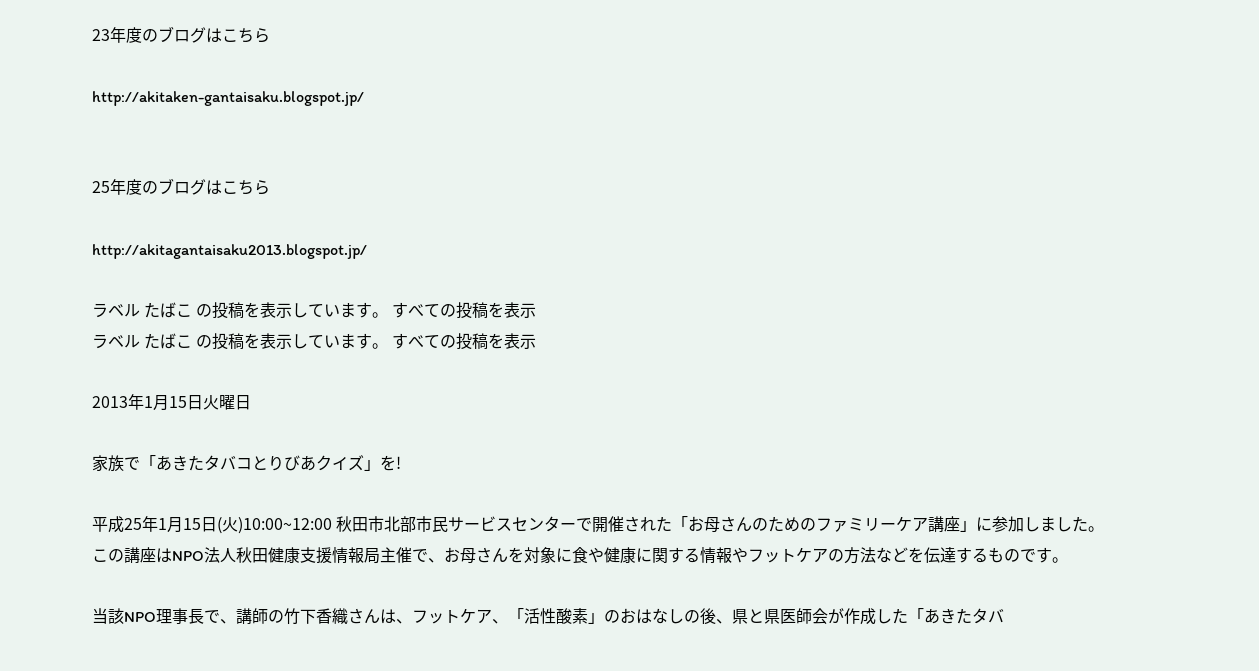23年度のブログはこちら

http://akitaken-gantaisaku.blogspot.jp/


25年度のブログはこちら

http://akitagantaisaku2013.blogspot.jp/

ラベル たばこ の投稿を表示しています。 すべての投稿を表示
ラベル たばこ の投稿を表示しています。 すべての投稿を表示

2013年1月15日火曜日

家族で「あきたタバコとりびあクイズ」を!

平成25年1月15日(火)10:00~12:00 秋田市北部市民サービスセンターで開催された「お母さんのためのファミリーケア講座」に参加しました。
この講座はNPO法人秋田健康支援情報局主催で、お母さんを対象に食や健康に関する情報やフットケアの方法などを伝達するものです。

当該NPO理事長で、講師の竹下香織さんは、フットケア、「活性酸素」のおはなしの後、県と県医師会が作成した「あきたタバ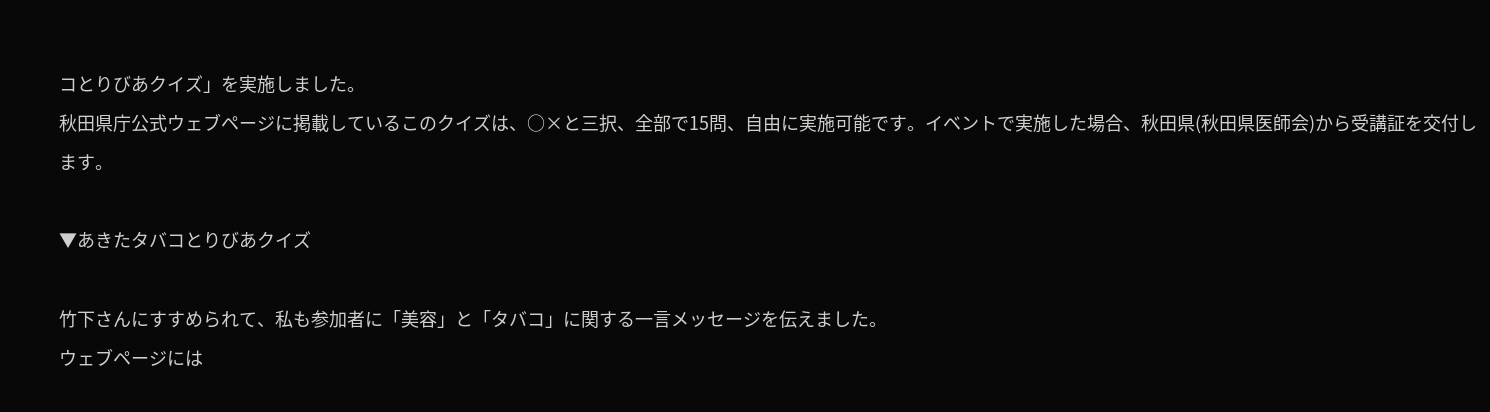コとりびあクイズ」を実施しました。
秋田県庁公式ウェブページに掲載しているこのクイズは、○×と三択、全部で15問、自由に実施可能です。イベントで実施した場合、秋田県(秋田県医師会)から受講証を交付します。

▼あきたタバコとりびあクイズ

竹下さんにすすめられて、私も参加者に「美容」と「タバコ」に関する一言メッセージを伝えました。
ウェブページには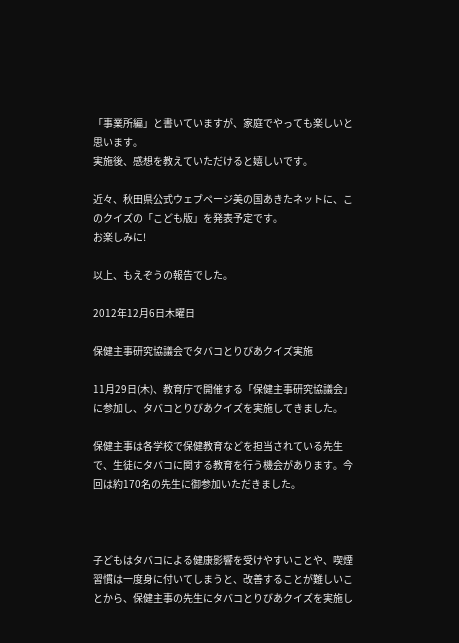「事業所編」と書いていますが、家庭でやっても楽しいと思います。
実施後、感想を教えていただけると嬉しいです。

近々、秋田県公式ウェブページ美の国あきたネットに、このクイズの「こども版」を発表予定です。
お楽しみに!

以上、もえぞうの報告でした。

2012年12月6日木曜日

保健主事研究協議会でタバコとりびあクイズ実施

11月29日(木)、教育庁で開催する「保健主事研究協議会」に参加し、タバコとりびあクイズを実施してきました。

保健主事は各学校で保健教育などを担当されている先生で、生徒にタバコに関する教育を行う機会があります。今回は約170名の先生に御参加いただきました。



子どもはタバコによる健康影響を受けやすいことや、喫煙習慣は一度身に付いてしまうと、改善することが難しいことから、保健主事の先生にタバコとりびあクイズを実施し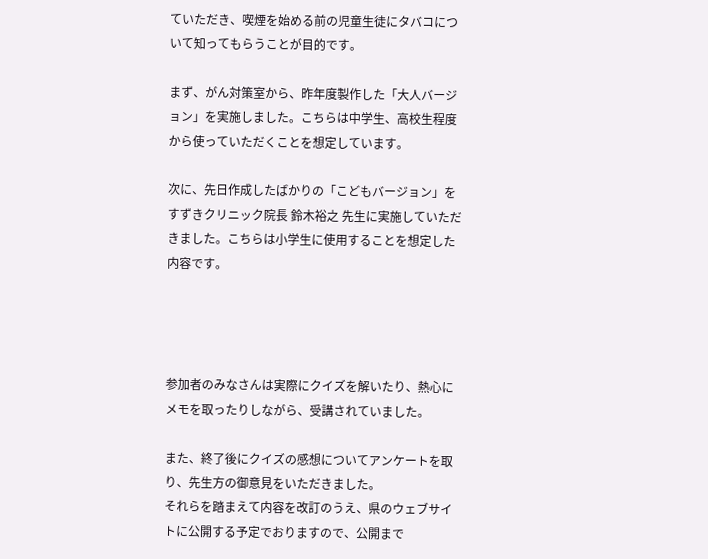ていただき、喫煙を始める前の児童生徒にタバコについて知ってもらうことが目的です。

まず、がん対策室から、昨年度製作した「大人バージョン」を実施しました。こちらは中学生、高校生程度から使っていただくことを想定しています。

次に、先日作成したばかりの「こどもバージョン」を すずきクリニック院長 鈴木裕之 先生に実施していただきました。こちらは小学生に使用することを想定した内容です。




参加者のみなさんは実際にクイズを解いたり、熱心にメモを取ったりしながら、受講されていました。

また、終了後にクイズの感想についてアンケートを取り、先生方の御意見をいただきました。
それらを踏まえて内容を改訂のうえ、県のウェブサイトに公開する予定でおりますので、公開まで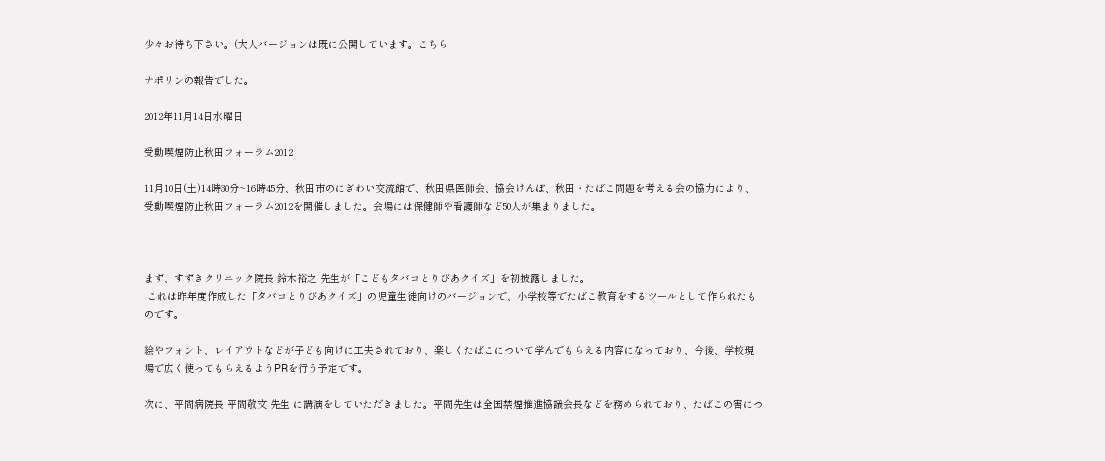少々お待ち下さい。(大人バージョンは既に公開しています。こちら

ナポリンの報告でした。

2012年11月14日水曜日

受動喫煙防止秋田フォーラム2012

11月10日(土)14時30分~16時45分、秋田市のにぎわい交流館で、秋田県医師会、協会けんぽ、秋田・たばこ問題を考える会の協力により、受動喫煙防止秋田フォーラム2012を開催しました。会場には保健師や看護師など50人が集まりました。



まず、すずきクリニック院長 鈴木裕之 先生が「こどもタバコとりびあクイズ」を初披露しました。
 これは昨年度作成した「タバコとりびあクイズ」の児童生徒向けのバージョンで、小学校等でたばこ教育をするツールとして作られたものです。

絵やフォント、レイアウトなどが子ども向けに工夫されており、楽しくたばこについて学んでもらえる内容になっており、今後、学校現場で広く使ってもらえるようPRを行う予定です。

次に、平間病院長 平間敬文 先生 に講演をしていただきました。平間先生は全国禁煙推進協議会長などを務められており、たばこの害につ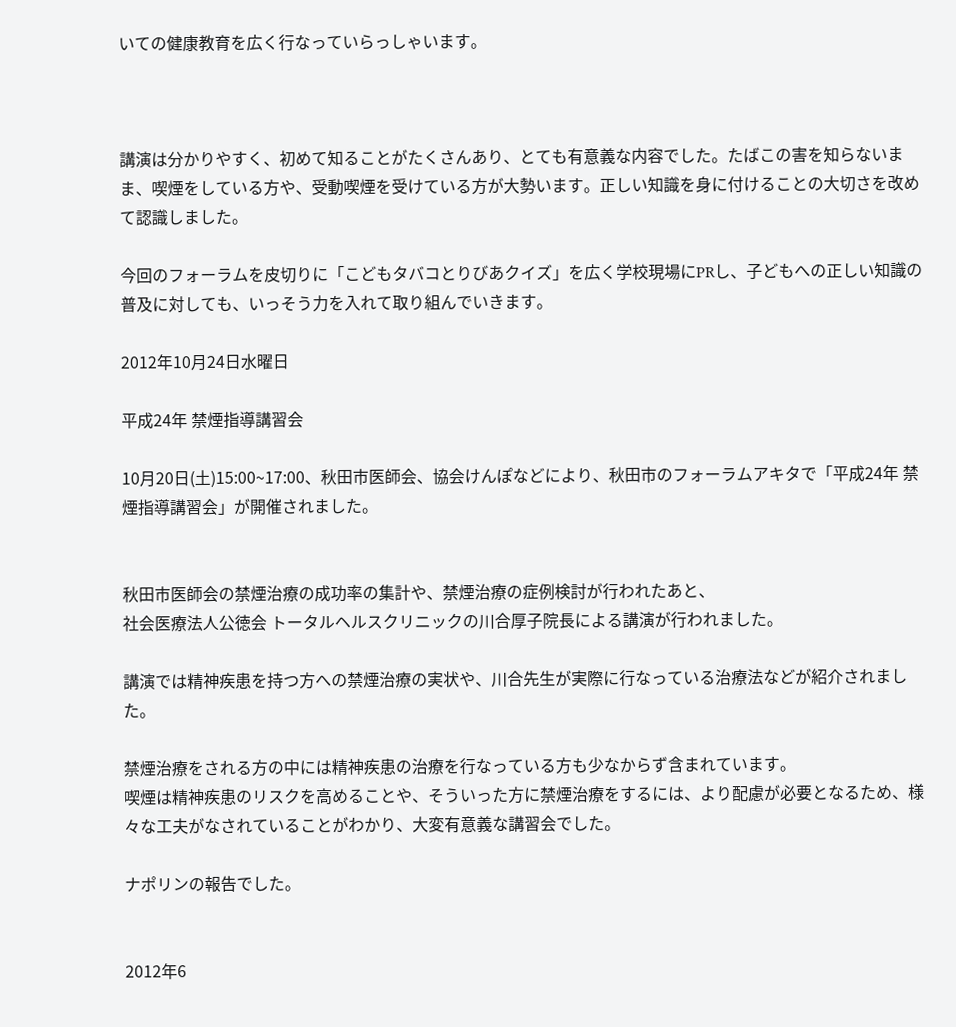いての健康教育を広く行なっていらっしゃいます。



講演は分かりやすく、初めて知ることがたくさんあり、とても有意義な内容でした。たばこの害を知らないまま、喫煙をしている方や、受動喫煙を受けている方が大勢います。正しい知識を身に付けることの大切さを改めて認識しました。

今回のフォーラムを皮切りに「こどもタバコとりびあクイズ」を広く学校現場にPRし、子どもへの正しい知識の普及に対しても、いっそう力を入れて取り組んでいきます。

2012年10月24日水曜日

平成24年 禁煙指導講習会

10月20日(土)15:00~17:00、秋田市医師会、協会けんぽなどにより、秋田市のフォーラムアキタで「平成24年 禁煙指導講習会」が開催されました。


秋田市医師会の禁煙治療の成功率の集計や、禁煙治療の症例検討が行われたあと、
社会医療法人公徳会 トータルヘルスクリニックの川合厚子院長による講演が行われました。

講演では精神疾患を持つ方への禁煙治療の実状や、川合先生が実際に行なっている治療法などが紹介されました。

禁煙治療をされる方の中には精神疾患の治療を行なっている方も少なからず含まれています。
喫煙は精神疾患のリスクを高めることや、そういった方に禁煙治療をするには、より配慮が必要となるため、様々な工夫がなされていることがわかり、大変有意義な講習会でした。

ナポリンの報告でした。


2012年6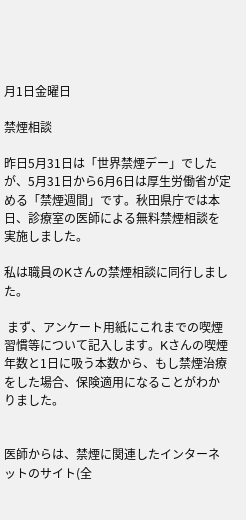月1日金曜日

禁煙相談

昨日5月31日は「世界禁煙デー」でしたが、5月31日から6月6日は厚生労働省が定める「禁煙週間」です。秋田県庁では本日、診療室の医師による無料禁煙相談を実施しました。

私は職員のKさんの禁煙相談に同行しました。

 まず、アンケート用紙にこれまでの喫煙習慣等について記入します。Kさんの喫煙年数と1日に吸う本数から、もし禁煙治療をした場合、保険適用になることがわかりました。


医師からは、禁煙に関連したインターネットのサイト(全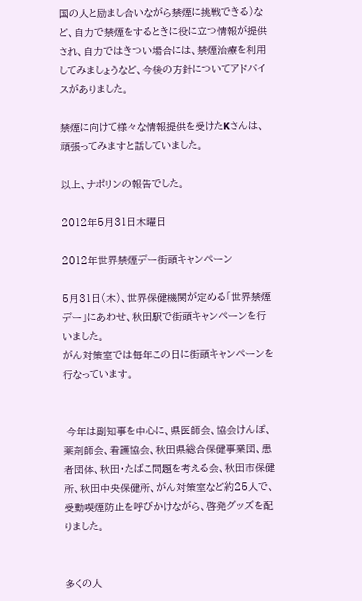国の人と励まし合いながら禁煙に挑戦できる)など、自力で禁煙をするときに役に立つ情報が提供され、自力ではきつい場合には、禁煙治療を利用してみましょうなど、今後の方針についてアドバイスがありました。

禁煙に向けて様々な情報提供を受けたKさんは、頑張ってみますと話していました。

以上、ナポリンの報告でした。

2012年5月31日木曜日

2012年世界禁煙デー街頭キャンペーン

5月31日(木)、世界保健機関が定める「世界禁煙デー」にあわせ、秋田駅で街頭キャンペーンを行いました。
がん対策室では毎年この日に街頭キャンペーンを行なっています。


 今年は副知事を中心に、県医師会、協会けんぽ、薬剤師会、看護協会、秋田県総合保健事業団、患者団体、秋田・たばこ問題を考える会、秋田市保健所、秋田中央保健所、がん対策室など約25人で、受動喫煙防止を呼びかけながら、啓発グッズを配りました。


多くの人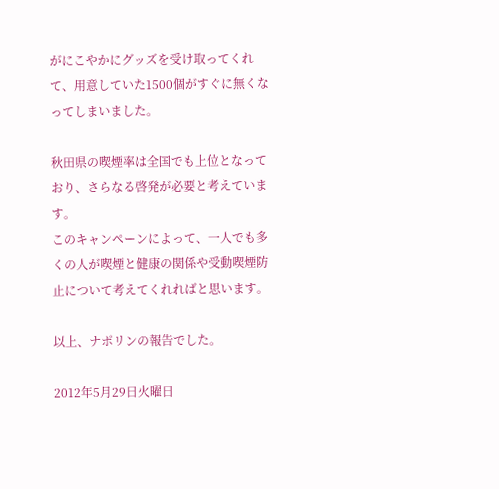がにこやかにグッズを受け取ってくれて、用意していた1500個がすぐに無くなってしまいました。

秋田県の喫煙率は全国でも上位となっており、さらなる啓発が必要と考えています。
このキャンペーンによって、一人でも多くの人が喫煙と健康の関係や受動喫煙防止について考えてくれればと思います。

以上、ナポリンの報告でした。

2012年5月29日火曜日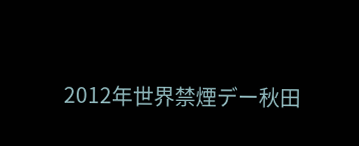2012年世界禁煙デー秋田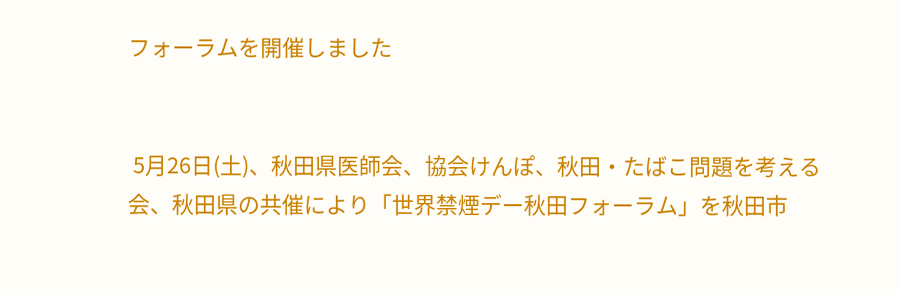フォーラムを開催しました


 5月26日(土)、秋田県医師会、協会けんぽ、秋田・たばこ問題を考える会、秋田県の共催により「世界禁煙デー秋田フォーラム」を秋田市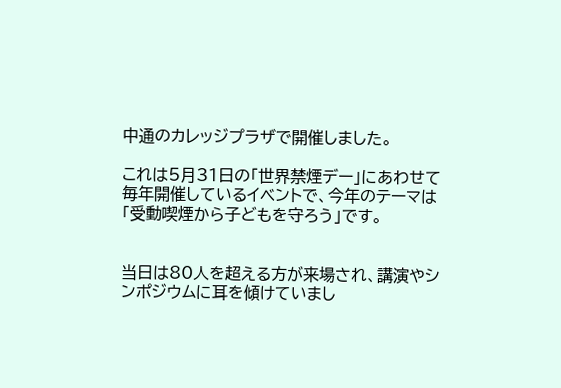中通のカレッジプラザで開催しました。

これは5月31日の「世界禁煙デー」にあわせて毎年開催しているイベントで、今年のテーマは「受動喫煙から子どもを守ろう」です。


当日は80人を超える方が来場され、講演やシンポジウムに耳を傾けていまし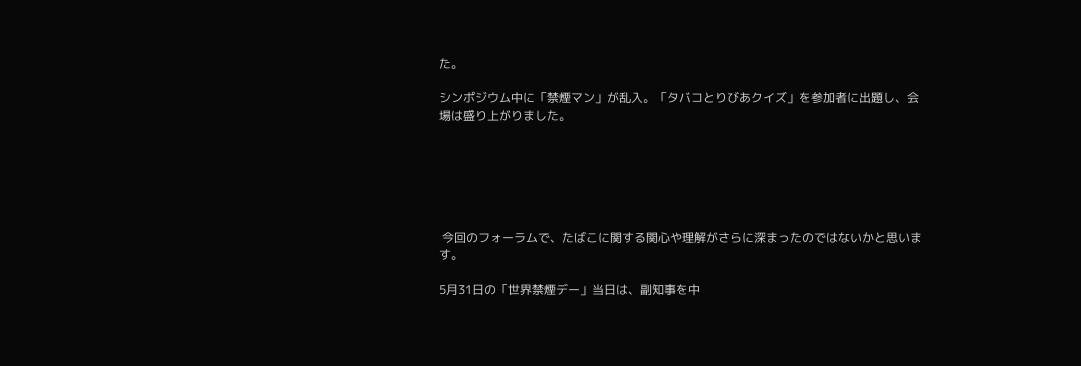た。

シンポジウム中に「禁煙マン」が乱入。「タバコとりびあクイズ」を参加者に出題し、会場は盛り上がりました。






 今回のフォーラムで、たばこに関する関心や理解がさらに深まったのではないかと思います。

5月31日の「世界禁煙デー」当日は、副知事を中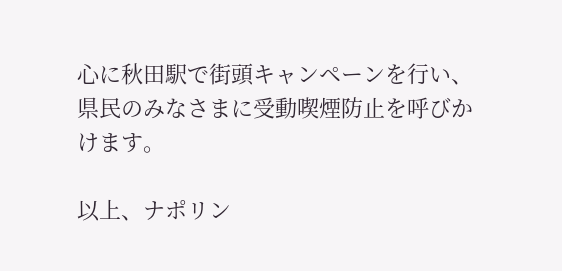心に秋田駅で街頭キャンペーンを行い、県民のみなさまに受動喫煙防止を呼びかけます。

以上、ナポリン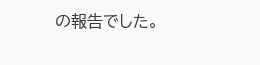の報告でした。